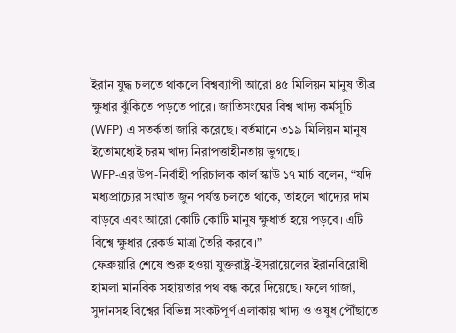ইরান যুদ্ধ চলতে থাকলে বিশ্বব্যাপী আরো ৪৫ মিলিয়ন মানুষ তীব্র ক্ষুধার ঝুঁকিতে পড়তে পারে। জাতিসংঘের বিশ্ব খাদ্য কর্মসূচি (WFP) এ সতর্কতা জারি করেছে। বর্তমানে ৩১৯ মিলিয়ন মানুষ ইতোমধ্যেই চরম খাদ্য নিরাপত্তাহীনতায় ভুগছে।
WFP-এর উপ-নির্বাহী পরিচালক কার্ল স্কাউ ১৭ মার্চ বলেন, “যদি মধ্যপ্রাচ্যের সংঘাত জুন পর্যন্ত চলতে থাকে, তাহলে খাদ্যের দাম বাড়বে এবং আরো কোটি কোটি মানুষ ক্ষুধার্ত হয়ে পড়বে। এটি বিশ্বে ক্ষুধার রেকর্ড মাত্রা তৈরি করবে।”
ফেব্রুয়ারি শেষে শুরু হওয়া যুক্তরাষ্ট্র-ইসরায়েলের ইরানবিরোধী হামলা মানবিক সহায়তার পথ বন্ধ করে দিয়েছে। ফলে গাজা, সুদানসহ বিশ্বের বিভিন্ন সংকটপূর্ণ এলাকায় খাদ্য ও ওষুধ পৌঁছাতে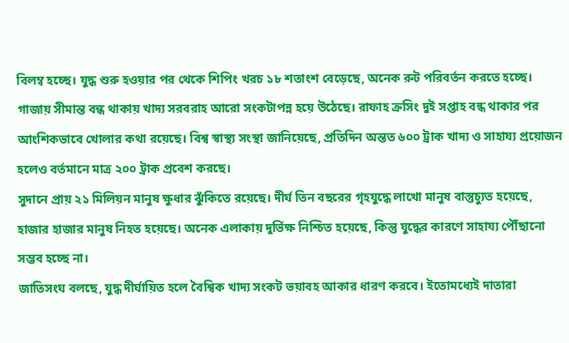বিলম্ব হচ্ছে। যুদ্ধ শুরু হওয়ার পর থেকে শিপিং খরচ ১৮ শতাংশ বেড়েছে, অনেক রুট পরিবর্তন করতে হচ্ছে।
গাজায় সীমান্ত বন্ধ থাকায় খাদ্য সরবরাহ আরো সংকটাপন্ন হয়ে উঠেছে। রাফাহ ক্রসিং দুই সপ্তাহ বন্ধ থাকার পর আংশিকভাবে খোলার কথা রয়েছে। বিশ্ব স্বাস্থ্য সংস্থা জানিয়েছে, প্রতিদিন অন্তত ৬০০ ট্রাক খাদ্য ও সাহায্য প্রয়োজন হলেও বর্তমানে মাত্র ২০০ ট্রাক প্রবেশ করছে।
সুদানে প্রায় ২১ মিলিয়ন মানুষ ক্ষুধার ঝুঁকিতে রয়েছে। দীর্ঘ তিন বছরের গৃহযুদ্ধে লাখো মানুষ বাস্তুচ্যুত হয়েছে, হাজার হাজার মানুষ নিহত হয়েছে। অনেক এলাকায় দুর্ভিক্ষ নিশ্চিত হয়েছে, কিন্তু যুদ্ধের কারণে সাহায্য পৌঁছানো সম্ভব হচ্ছে না।
জাতিসংঘ বলছে, যুদ্ধ দীর্ঘায়িত হলে বৈশ্বিক খাদ্য সংকট ভয়াবহ আকার ধারণ করবে। ইতোমধ্যেই দাতারা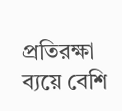প্রতিরক্ষা ব্যয়ে বেশি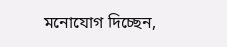মনোযোগ দিচ্ছেন,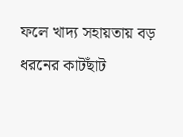ফলে খাদ্য সহায়তায় বড় ধরনের কাটছাঁট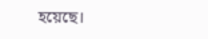হয়েছে।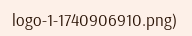logo-1-1740906910.png)